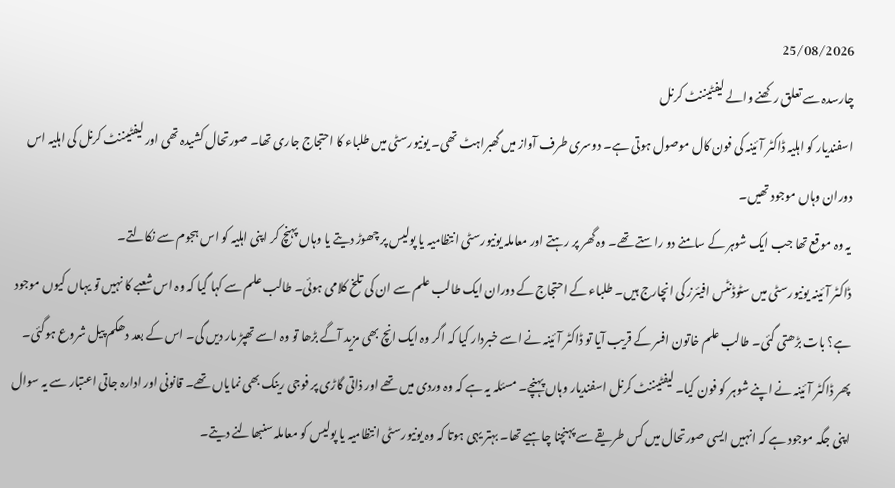25/08/2026
چارسدہ سے تعلق رکھنے والے لیفٹیننٹ کرنل
اسفندیار کو اہلیہ ڈاکٹر آئینہ کی فون کال موصول ہوتی ہے۔ دوسری طرف آواز میں گھبراہٹ تھی۔ یونیورسٹی میں طلباء کا احتجاج جاری تھا۔ صورتحال کشیدہ تھی اور لیفٹیننٹ کرنل کی اہلیہ اس دوران وہاں موجود تھیں۔
یہ وہ موقع تھا جب ایک شوہر کے سامنے دو راستے تھے۔ وہ گھر پر رہتے اور معاملہ یونیورسٹی انتظامیہ یا پولیس پر چھوڑ دیتے یا وہاں پہنچ کر اپنی اہلیہ کو اس ہجوم سے نکالتے۔
ڈاکٹر آئینہ یونیورسٹی میں سٹوڈنٹس افیئرز کی انچارج ہیں۔ طلباء کے احتجاج کے دوران ایک طالب علم سے ان کی تلخ کلامی ہوئی۔ طالب علم سے کہا گیا کہ وہ اس شعبے کا نہیں تو یہاں کیوں موجود ہے؟ بات بڑھتی گئی۔ طالب علم خاتون افسر کے قریب آیا تو ڈاکٹر آئینہ نے اسے خبردار کیا کہ اگر وہ ایک انچ بھی مزید آگے بڑھا تو وہ اسے تھپڑ مار دیں گی۔ اس کے بعد دھکم پیل شروع ہوگئی۔
پھر ڈاکٹر آئینہ نے اپنے شوہر کو فون کیا۔ لیفٹیننٹ کرنل اسفندیار وہاں پہنچے۔ مسئلہ یہ ہے کہ وہ وردی میں تھے اور ذاتی گاڑی پر فوجی رینک بھی نمایاں تھے۔ قانونی اور ادارہ جاتی اعتبار سے یہ سوال اپنی جگہ موجود ہے کہ انہیں ایسی صورتحال میں کس طریقے سے پہنچنا چاہیے تھا۔ بہتر یہی ہوتا کہ وہ یونیورسٹی انتظامیہ یا پولیس کو معاملہ سنبھالنے دیتے۔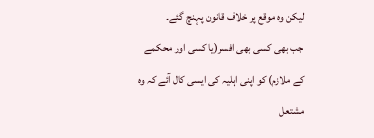لیکن وہ موقع پر خلاف قانون پہنچ گئے۔
جب بھی کسی بھی افسر(یا کسی اور محکمے کے ملازم) کو اپنی اہلیہ کی ایسی کال آئے کہ وہ مشتعل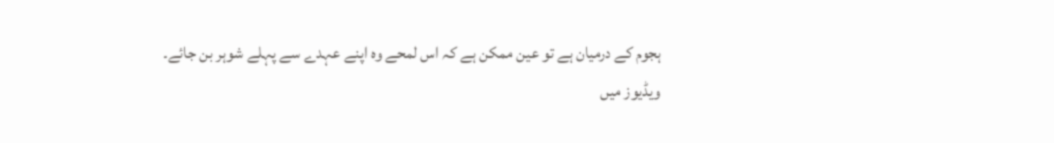ہجوم کے درمیان ہے تو عین ممکن ہے کہ اس لمحے وہ اپنے عہدے سے پہلے شوہر بن جائے۔
ویڈیوز میں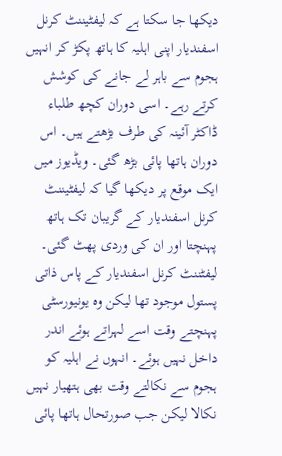دیکھا جا سکتا ہے کہ لیفٹیننٹ کرنل اسفندیار اپنی اہلیہ کا ہاتھ پکڑ کر انہیں ہجوم سے باہر لے جانے کی کوشش کرتے رہے۔ اسی دوران کچھ طلباء ڈاکٹر آئینہ کی طرف بڑھتے ہیں۔ اس دوران ہاتھا پائی بڑھ گئی۔ ویڈیوز میں ایک موقع پر دیکھا گیا کہ لیفٹیننٹ کرنل اسفندیار کے گریبان تک ہاتھ پہنچتا اور ان کی وردی پھٹ گئی۔
لیفٹننٹ کرنل اسفندیار کے پاس ذاتی پستول موجود تھا لیکن وہ یونیورسٹی پہنچتے وقت اسے لہراتے ہوئے اندر داخل نہیں ہوئے۔ انہوں نے اہلیہ کو ہجوم سے نکالتے وقت بھی ہتھیار نہیں نکالا لیکن جب صورتحال ہاتھا پائی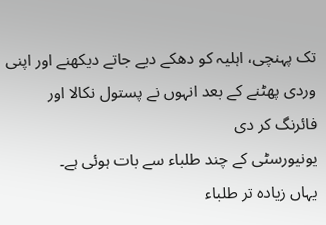تک پہنچی، اہلیہ کو دھکے دیے جاتے دیکھنے اور اپنی وردی پھٹنے کے بعد انہوں نے پستول نکالا اور فائرنگ کر دی
یونیورسٹی کے چند طلباء سے بات ہوئی ہے۔
یہاں زیادہ تر طلباء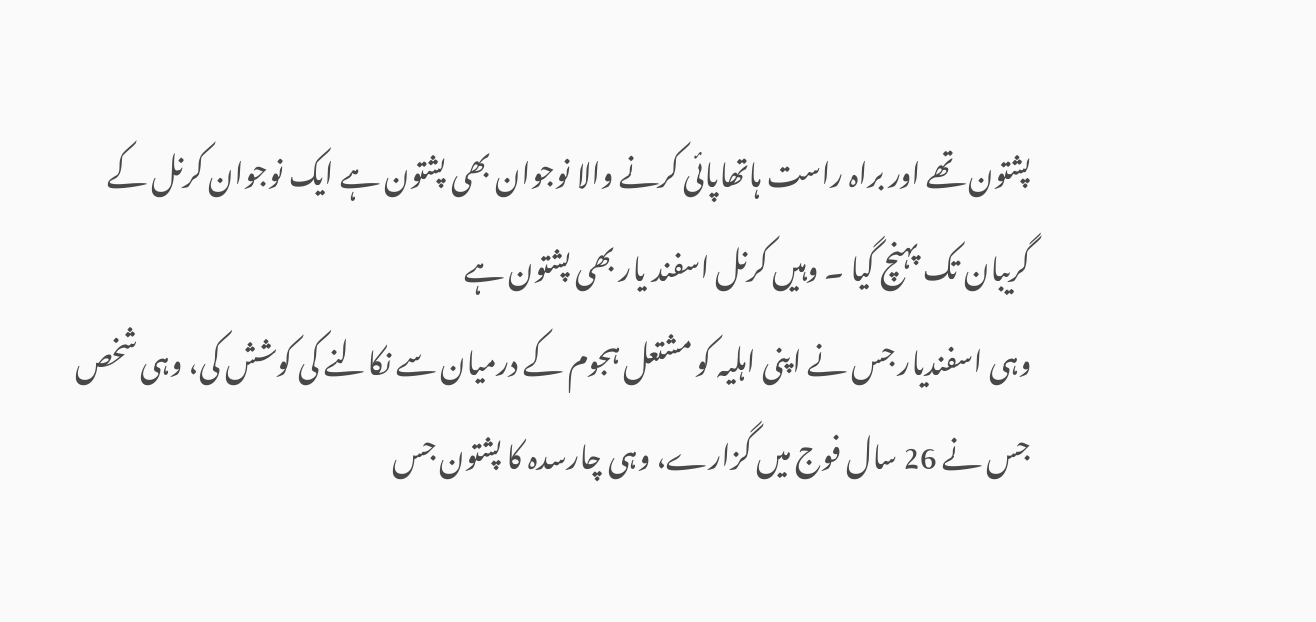پشتون تھے اور براہ راست ہاتھاپائی کرنے والا نوجوان بھی پشتون ہے ایک نوجوان کرنل کے گریبان تک پہنچ گیا ۔ وہیں کرنل اسفند یار بھی پشتون ہے
وہی اسفندیار جس نے اپنی اہلیہ کو مشتعل ہجوم کے درمیان سے نکالنے کی کوشش کی، وہی شخص جس نے 26 سال فوج میں گزارے، وہی چارسدہ کا پشتون جس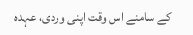کے سامنے اس وقت اپنی وردی، عہدہ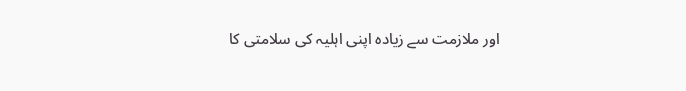اور ملازمت سے زیادہ اپنی اہلیہ کی سلامتی کا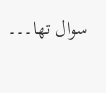سوال تھا۔۔۔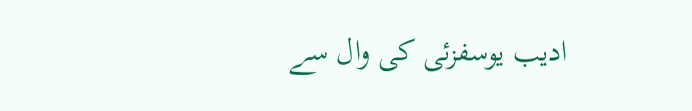ادیب یوسفزئی کی وال سے